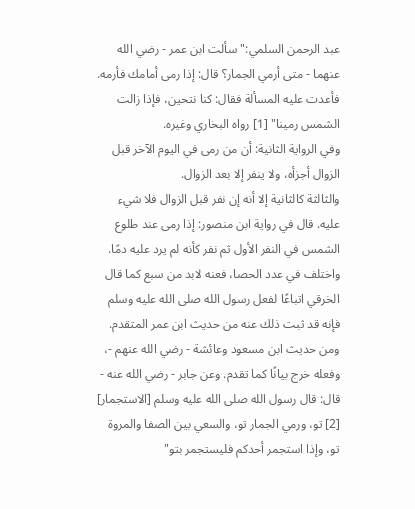عبد الرحمن السلمي:"سألت ابن عمر - رضي الله عنهما - متى أرمي الجمار؟ قال: إذا رمى أمامك فأرمه. فأعدت عليه المسألة فقال: كنا نتحين، فإذا زالت الشمس رمينا" [1] رواه البخاري وغيره.
وفي الرواية الثانية: أن من رمى في اليوم الآخر قبل الزوال أجزأه، ولا ينفر إلا بعد الزوال.
والثالثة كالثانية إلا أنه إن نفر قبل الزوال فلا شيء عليه. قال في رواية ابن منصور: إذا رمى عند طلوع الشمس في النفر الأول ثم نفر كأنه لم يرد عليه دمًا.
واختلف في عدد الحصا، فعنه لابد من سبع كما قال الخرقي اتباعًا لفعل رسول الله صلى الله عليه وسلم فإنه قد ثبت ذلك عنه من حديث ابن عمر المتقدم. ومن حديث ابن مسعود وعائشة - رضي الله عنهم -، وفعله خرج بيانًا كما تقدم. وعن جابر - رضي الله عنه - قال: قال رسول الله صلى الله عليه وسلم [الاستجمار] [2] تو، ورمي الجمار تو، والسعي بين الصفا والمروة تو، وإذا استجمر أحدكم فليستجمر بتو"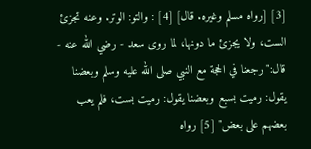[3] [رواه مسلم وغيره. قال] [4] : والتو: الوتر. وعنه تجزئ الست، ولا يجزئ ما دونها، لما روى سعد - رضي الله عنه - قال:"رجعنا في الحجة مع النبي صلى الله عليه وسلم وبعضنا يقول: رميت بسبع وبعضنا يقول: رميت بست، فلم يعب بعضهم على بعض" [5] رواه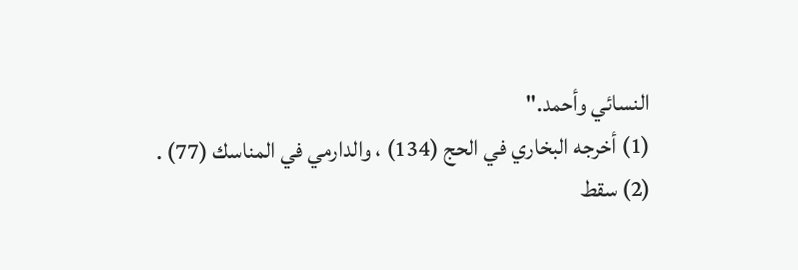النسائي وأحمد."
(1) أخرجه البخاري في الحج (134) ، والدارمي في المناسك (77) .
(2) سقط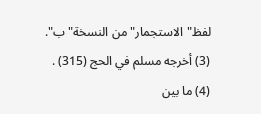لفظ"الاستجمار"من النسخة"ب".
(3) أخرجه مسلم في الحج (315) .
(4) ما بين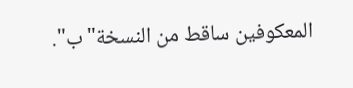المعكوفين ساقط من النسخة"ب".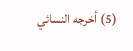(5) أخرجه النسائي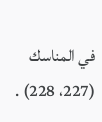في المناسك (227، 228) .